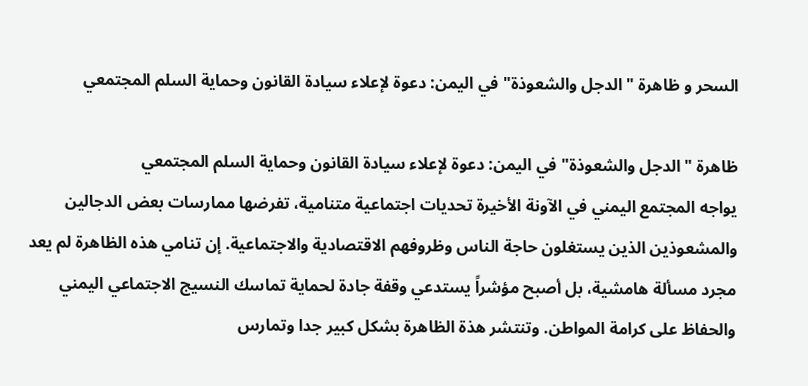السحر و ظاهرة "الدجل والشعوذة" في اليمن: دعوة لإعلاء سيادة القانون وحماية السلم المجتمعي

ظاهرة "الدجل والشعوذة" في اليمن: دعوة لإعلاء سيادة القانون وحماية السلم المجتمعي
يواجه المجتمع اليمني في الآونة الأخيرة تحديات اجتماعية متنامية، تفرضها ممارسات بعض الدجالين والمشعوذين الذين يستغلون حاجة الناس وظروفهم الاقتصادية والاجتماعية. إن تنامي هذه الظاهرة لم يعد مجرد مسألة هامشية، بل أصبح مؤشراً يستدعي وقفة جادة لحماية تماسك النسيج الاجتماعي اليمني والحفاظ على كرامة المواطن. وتنتشر هذة الظاهرة بشكل كبير جدا وتمارس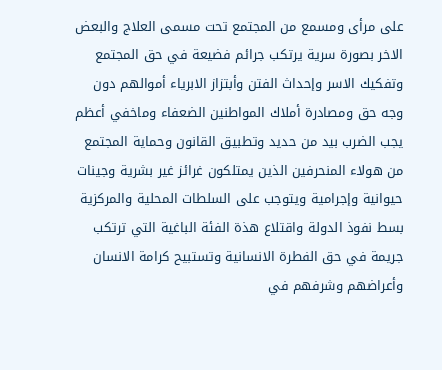على مرأى ومسمع من المجتمع تحت مسمى العلاج والبعض الاخر بصورة سرية يرتكب جرائم فضيعة في حق المجتمع وتفكيك الاسر وإحداث الفتن وأبتزاز الابرياء أموالهم دون وجه حق ومصادرة أملاك المواطنين الضعفاء وماخفي أعظم يجب الضرب بيد من حديد وتطبيق القانون وحماية المجتمع من هولاء المنحرفين الذين يمتلكون غرائز غير بشرية وجينات حيوانية وإجرامية ويتوجب على السلطات المحلية والمركزية بسط نفوذ الدولة واقتلاع هذة الفئة الباغية التي ترتكب جريمة في حق الفطرة الانسانية وتستبيح كرامة الانسان وأعراضهم وشرفهم في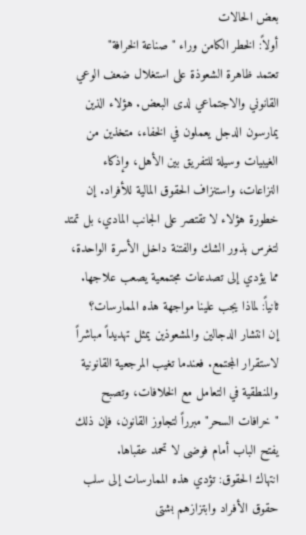بعض الحالات
أولاً: الخطر الكامن وراء "صناعة الخرافة"
تعتمد ظاهرة الشعوذة على استغلال ضعف الوعي القانوني والاجتماعي لدى البعض. هؤلاء الذين يمارسون الدجل يعملون في الخفاء، متخذين من الغيبيات وسيلة للتفريق بين الأهل، وإذكاء النزاعات، واستنزاف الحقوق المالية للأفراد. إن خطورة هؤلاء لا تقتصر على الجانب المادي، بل تمتد لتغرس بذور الشك والفتنة داخل الأسرة الواحدة، مما يؤدي إلى تصدعات مجتمعية يصعب علاجها.
ثانياً: لماذا يجب علينا مواجهة هذه الممارسات؟
إن انتشار الدجالين والمشعوذين يمثل تهديداً مباشراً لاستقرار المجتمع. فعندما تغيب المرجعية القانونية والمنطقية في التعامل مع الخلافات، وتصبح "خرافات السحر" مبرراً لتجاوز القانون، فإن ذلك يفتح الباب أمام فوضى لا تحمد عقباها.
انتهاك الحقوق: تؤدي هذه الممارسات إلى سلب حقوق الأفراد وابتزازهم بشتى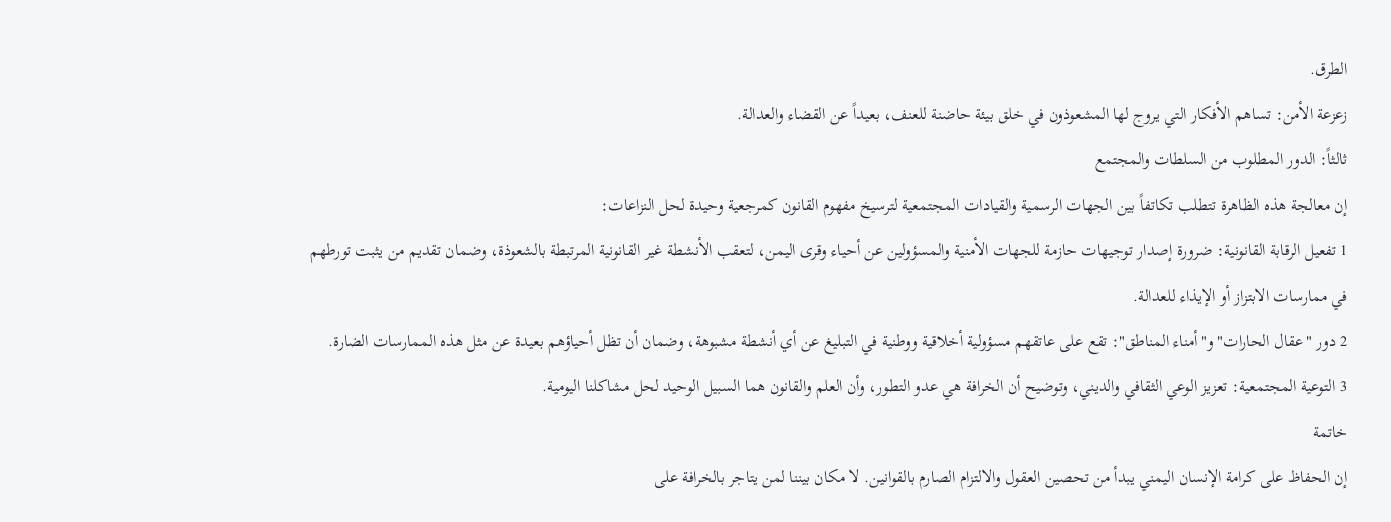الطرق.
زعزعة الأمن: تساهم الأفكار التي يروج لها المشعوذون في خلق بيئة حاضنة للعنف، بعيداً عن القضاء والعدالة.
ثالثاً: الدور المطلوب من السلطات والمجتمع
إن معالجة هذه الظاهرة تتطلب تكاتفاً بين الجهات الرسمية والقيادات المجتمعية لترسيخ مفهوم القانون كمرجعية وحيدة لحل النزاعات:
1 تفعيل الرقابة القانونية: ضرورة إصدار توجيهات حازمة للجهات الأمنية والمسؤولين عن أحياء وقرى اليمن، لتعقب الأنشطة غير القانونية المرتبطة بالشعوذة، وضمان تقديم من يثبت تورطهم في ممارسات الابتزاز أو الإيذاء للعدالة.
2 دور "عقال الحارات" و"أمناء المناطق": تقع على عاتقهم مسؤولية أخلاقية ووطنية في التبليغ عن أي أنشطة مشبوهة، وضمان أن تظل أحياؤهم بعيدة عن مثل هذه الممارسات الضارة.
3 التوعية المجتمعية: تعزيز الوعي الثقافي والديني، وتوضيح أن الخرافة هي عدو التطور، وأن العلم والقانون هما السبيل الوحيد لحل مشاكلنا اليومية.
خاتمة
إن الحفاظ على كرامة الإنسان اليمني يبدأ من تحصين العقول والالتزام الصارم بالقوانين. لا مكان بيننا لمن يتاجر بالخرافة على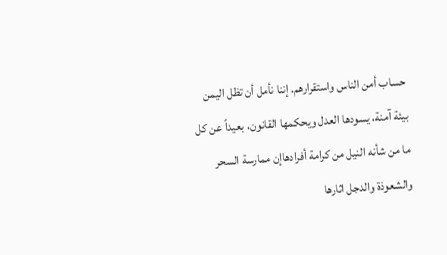حساب أمن الناس واستقرارهم. إننا نأمل أن تظل اليمن بيئة آمنة، يسودها العدل ويحكمها القانون، بعيداً عن كل ما من شأنه النيل من كرامة أفرادهاإن ممارسة السحر والشعوذة والدجل اثارها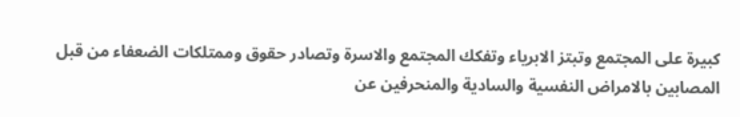كبيرة على المجتمع وتبتز الابرياء وتفكك المجتمع والاسرة وتصادر حقوق وممتلكات الضعفاء من قبل المصابين بالامراض النفسية والسادية والمنحرفين عن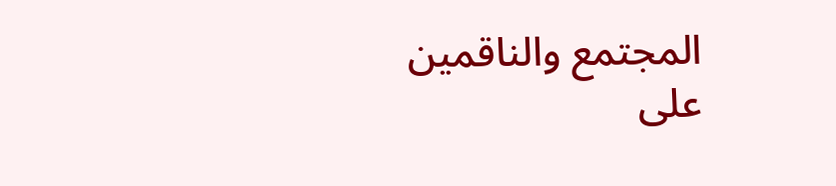المجتمع والناقمين على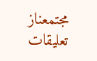مجتمعناز
تعليقات